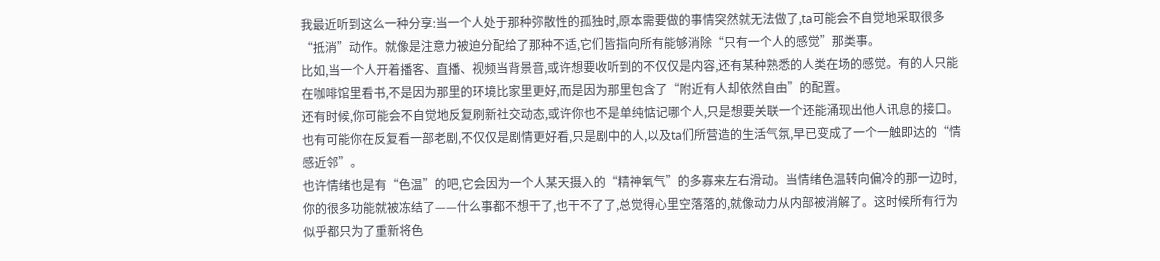我最近听到这么一种分享:当一个人处于那种弥散性的孤独时,原本需要做的事情突然就无法做了,ta可能会不自觉地采取很多“抵消”动作。就像是注意力被迫分配给了那种不适,它们皆指向所有能够消除“只有一个人的感觉”那类事。
比如,当一个人开着播客、直播、视频当背景音,或许想要收听到的不仅仅是内容,还有某种熟悉的人类在场的感觉。有的人只能在咖啡馆里看书,不是因为那里的环境比家里更好,而是因为那里包含了“附近有人却依然自由”的配置。
还有时候,你可能会不自觉地反复刷新社交动态,或许你也不是单纯惦记哪个人,只是想要关联一个还能涌现出他人讯息的接口。也有可能你在反复看一部老剧,不仅仅是剧情更好看,只是剧中的人,以及ta们所营造的生活气氛,早已变成了一个一触即达的“情感近邻”。
也许情绪也是有“色温”的吧,它会因为一个人某天摄入的“精神氧气”的多寡来左右滑动。当情绪色温转向偏冷的那一边时,你的很多功能就被冻结了——什么事都不想干了,也干不了了,总觉得心里空落落的,就像动力从内部被消解了。这时候所有行为似乎都只为了重新将色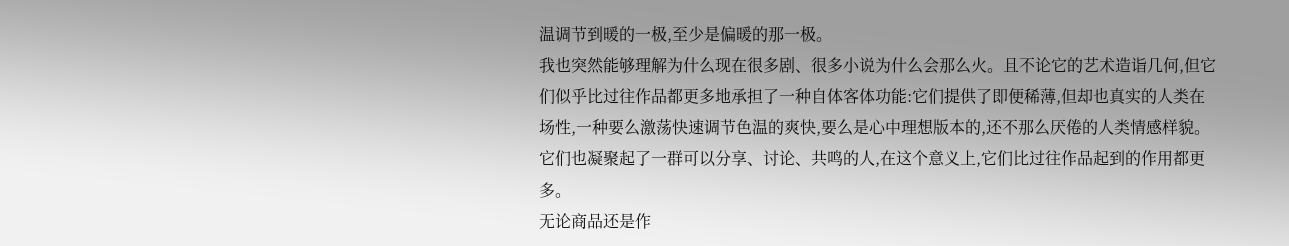温调节到暖的一极,至少是偏暖的那一极。
我也突然能够理解为什么现在很多剧、很多小说为什么会那么火。且不论它的艺术造诣几何,但它们似乎比过往作品都更多地承担了一种自体客体功能:它们提供了即便稀薄,但却也真实的人类在场性,一种要么激荡快速调节色温的爽快,要么是心中理想版本的,还不那么厌倦的人类情感样貌。它们也凝聚起了一群可以分享、讨论、共鸣的人,在这个意义上,它们比过往作品起到的作用都更多。
无论商品还是作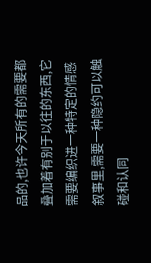品的,也许今天所有的需要都叠加着有别于以往的东西,它需要编织进一种特定的情感叙事里,需要一种隐约可以触碰和认同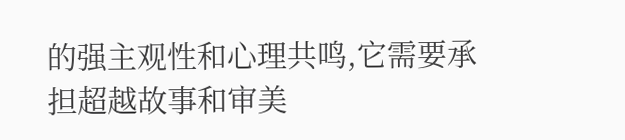的强主观性和心理共鸣,它需要承担超越故事和审美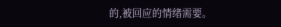的,被回应的情绪需要。